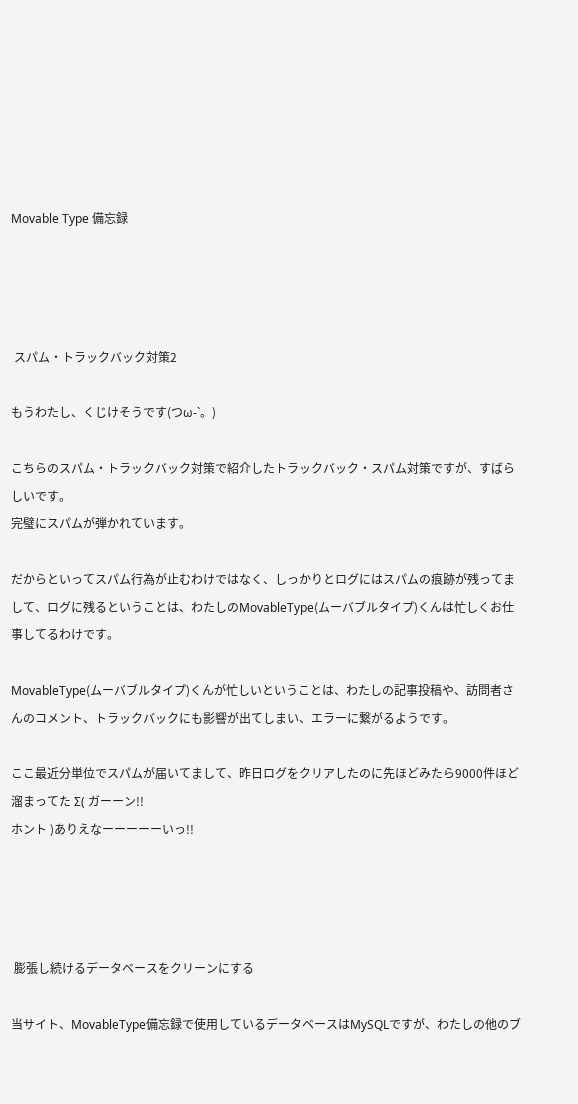Movable Type 備忘録




 スパム・トラックバック対策2

もうわたし、くじけそうです(つω-`。)

こちらのスパム・トラックバック対策で紹介したトラックバック・スパム対策ですが、すばらしいです。
完璧にスパムが弾かれています。

だからといってスパム行為が止むわけではなく、しっかりとログにはスパムの痕跡が残ってまして、ログに残るということは、わたしのMovableType(ムーバブルタイプ)くんは忙しくお仕事してるわけです。

MovableType(ムーバブルタイプ)くんが忙しいということは、わたしの記事投稿や、訪問者さんのコメント、トラックバックにも影響が出てしまい、エラーに繋がるようです。

ここ最近分単位でスパムが届いてまして、昨日ログをクリアしたのに先ほどみたら9000件ほど溜まってた Σ( ガーーン!!
ホント )ありえなーーーーーいっ!!




 膨張し続けるデータベースをクリーンにする

当サイト、MovableType備忘録で使用しているデータベースはMySQLですが、わたしの他のブ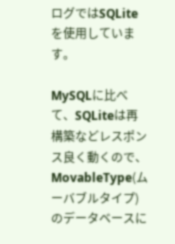ログではSQLiteを使用しています。

MySQLに比べて、SQLiteは再構築などレスポンス良く動くので、MovableType(ムーバブルタイプ)のデータベースに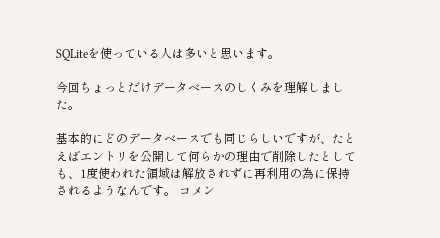SQLiteを使っている人は多いと思います。

今回ちょっとだけデータベースのしくみを理解しました。

基本的にどのデータベースでも同じらしいですが、たとえばエントリを公開して何らかの理由で削除したとしても、1度使われた領域は解放されずに再利用の為に保持されるようなんです。 コメン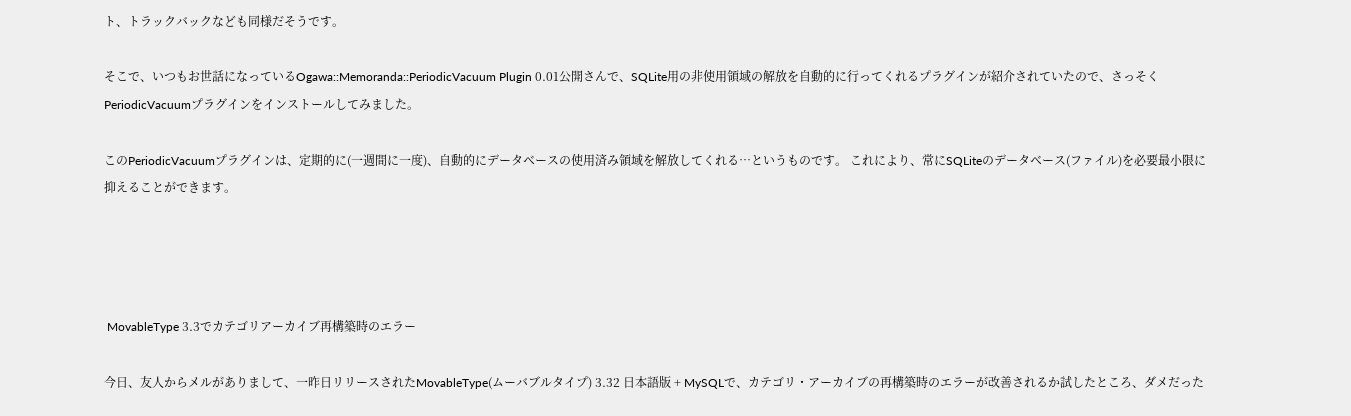ト、トラックバックなども同様だそうです。

そこで、いつもお世話になっているOgawa::Memoranda::PeriodicVacuum Plugin 0.01公開さんで、SQLite用の非使用領域の解放を自動的に行ってくれるプラグインが紹介されていたので、さっそくPeriodicVacuumプラグインをインストールしてみました。

このPeriodicVacuumプラグインは、定期的に(一週間に一度)、自動的にデータベースの使用済み領域を解放してくれる…というものです。 これにより、常にSQLiteのデータベース(ファイル)を必要最小限に抑えることができます。




 MovableType 3.3でカテゴリアーカイブ再構築時のエラー

今日、友人からメルがありまして、一昨日リリースされたMovableType(ムーバブルタイプ) 3.32 日本語版 + MySQLで、カテゴリ・アーカイブの再構築時のエラーが改善されるか試したところ、ダメだった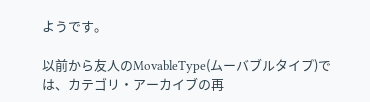ようです。

以前から友人のMovableType(ムーバブルタイプ)では、カテゴリ・アーカイブの再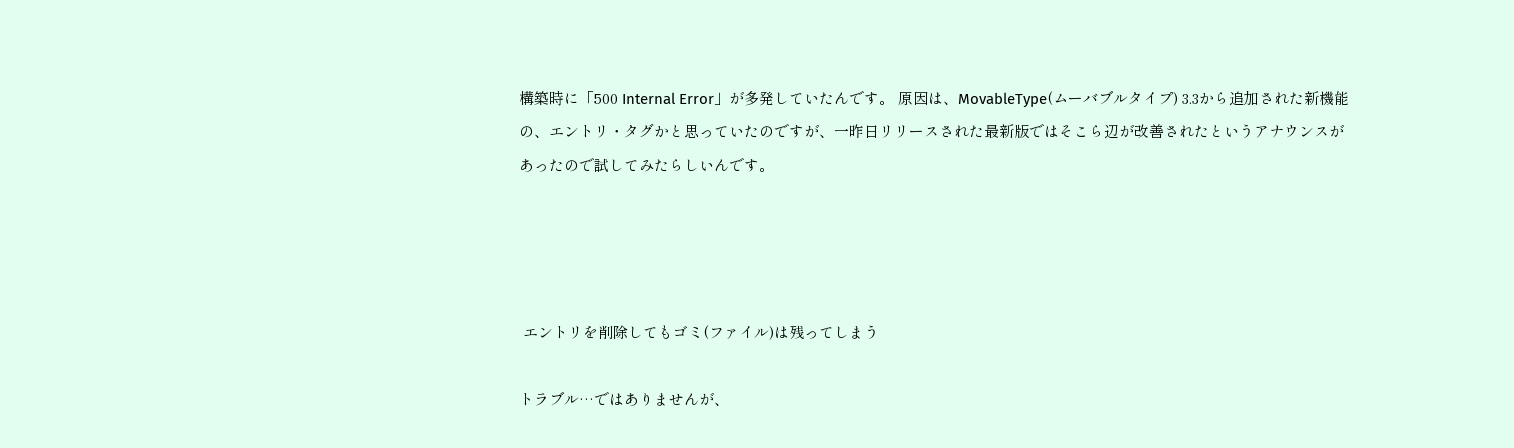構築時に「500 Internal Error」が多発していたんです。 原因は、MovableType(ムーバブルタイプ) 3.3から追加された新機能の、エントリ・タグかと思っていたのですが、一昨日リリースされた最新版ではそこら辺が改善されたというアナウンスがあったので試してみたらしいんです。




 エントリを削除してもゴミ(ファイル)は残ってしまう

トラブル…ではありませんが、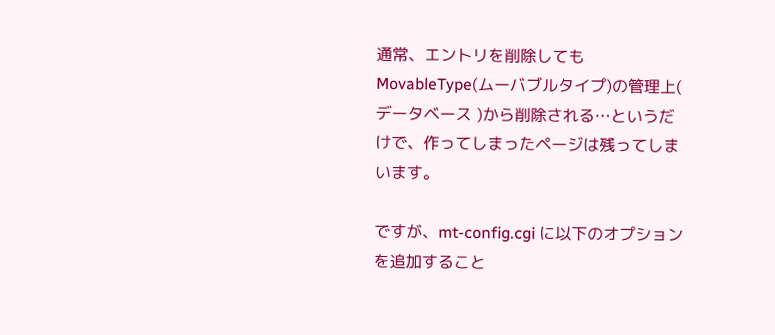通常、エントリを削除してもMovableType(ムーバブルタイプ)の管理上( データベース )から削除される…というだけで、作ってしまったページは残ってしまいます。

ですが、mt-config.cgi に以下のオプションを追加すること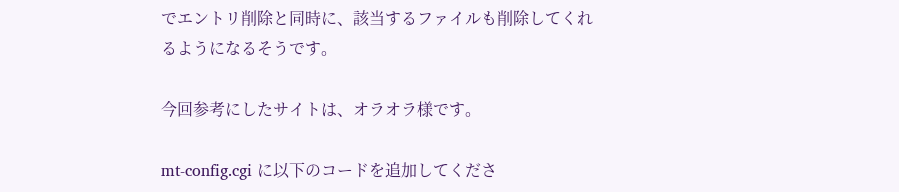でエントリ削除と同時に、該当するファイルも削除してくれるようになるそうです。

今回参考にしたサイトは、オラオラ様です。

mt-config.cgi に以下のコードを追加してくださ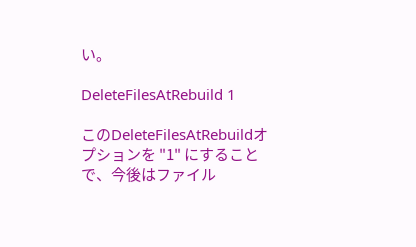い。

DeleteFilesAtRebuild 1

このDeleteFilesAtRebuildオプションを "1" にすることで、今後はファイル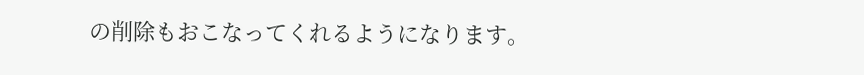の削除もおこなってくれるようになります。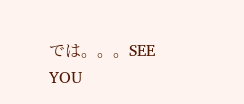では。。。SEE YOU